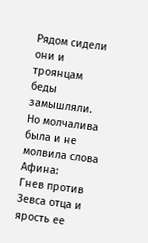Рядом сидели они и троянцам беды замышляли.
Но молчалива была и не молвила слова Афина:
Гнев против Зевса отца и ярость ее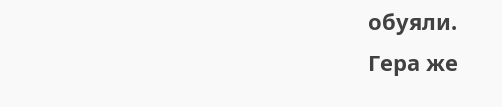обуяли.
Гера же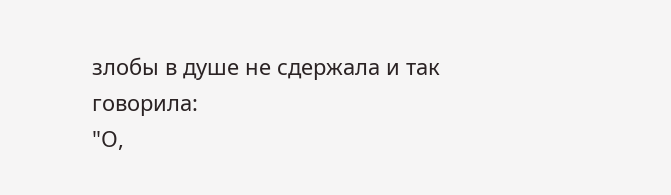злобы в душе не сдержала и так говорила:
"О,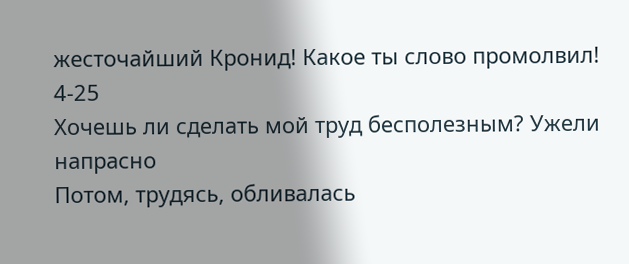жесточайший Кронид! Какое ты слово промолвил!
4-25
Хочешь ли сделать мой труд бесполезным? Ужели напрасно
Потом, трудясь, обливалась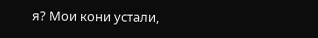я? Мои кони устали,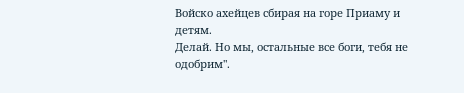Войско ахейцев сбирая на горе Приаму и детям.
Делай. Но мы, остальные все боги, тебя не одобрим".